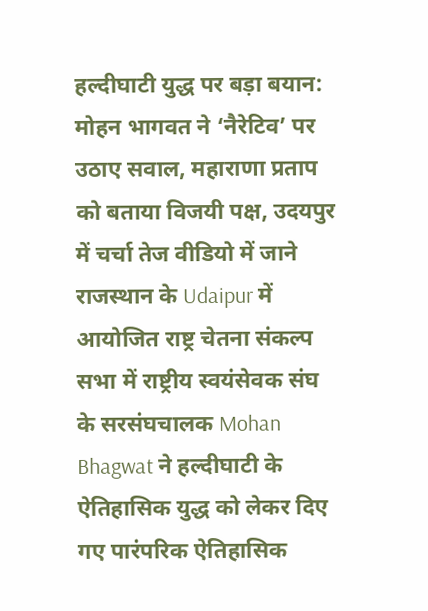हल्दीघाटी युद्ध पर बड़ा बयान: मोहन भागवत ने ‘नैरेटिव’ पर उठाए सवाल, महाराणा प्रताप को बताया विजयी पक्ष, उदयपुर में चर्चा तेज वीडियो में जाने
राजस्थान के Udaipur में आयोजित राष्ट्र चेतना संकल्प सभा में राष्ट्रीय स्वयंसेवक संघ के सरसंघचालक Mohan Bhagwat ने हल्दीघाटी के ऐतिहासिक युद्ध को लेकर दिए गए पारंपरिक ऐतिहासिक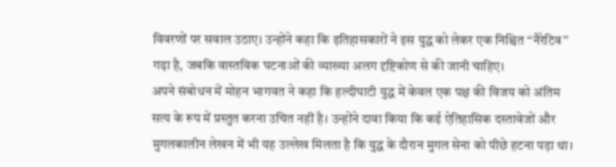विवरणों पर सवाल उठाए। उन्होंने कहा कि इतिहासकारों ने इस युद्ध को लेकर एक निश्चित “नैरेटिव” गढ़ा है, जबकि वास्तविक घटनाओं की व्याख्या अलग दृष्टिकोण से की जानी चाहिए।
अपने संबोधन में मोहन भागवत ने कहा कि हल्दीघाटी युद्ध में केवल एक पक्ष की विजय को अंतिम सत्य के रूप में प्रस्तुत करना उचित नहीं है। उन्होंने दावा किया कि कई ऐतिहासिक दस्तावेजों और मुगलकालीन लेखन में भी यह उल्लेख मिलता है कि युद्ध के दौरान मुगल सेना को पीछे हटना पड़ा था।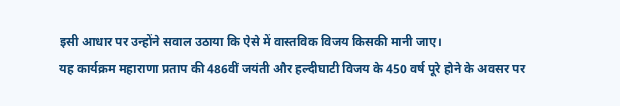इसी आधार पर उन्होंने सवाल उठाया कि ऐसे में वास्तविक विजय किसकी मानी जाए।
यह कार्यक्रम महाराणा प्रताप की 486वीं जयंती और हल्दीघाटी विजय के 450 वर्ष पूरे होने के अवसर पर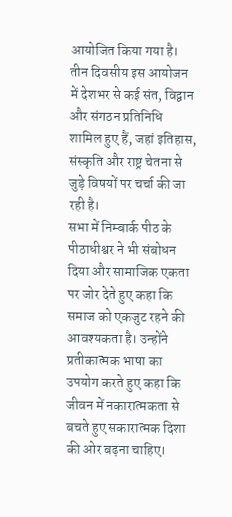आयोजित किया गया है। तीन दिवसीय इस आयोजन में देशभर से कई संत, विद्वान और संगठन प्रतिनिधि शामिल हुए हैं, जहां इतिहास, संस्कृति और राष्ट्र चेतना से जुड़े विषयों पर चर्चा की जा रही है।
सभा में निम्बार्क पीठ के पीठाधीश्वर ने भी संबोधन दिया और सामाजिक एकता पर जोर देते हुए कहा कि समाज को एकजुट रहने की आवश्यकता है। उन्होंने प्रतीकात्मक भाषा का उपयोग करते हुए कहा कि जीवन में नकारात्मकता से बचते हुए सकारात्मक दिशा की ओर बढ़ना चाहिए।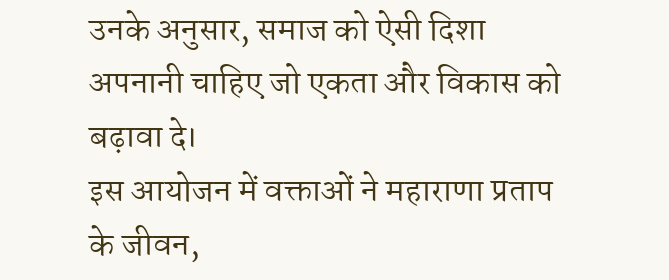उनके अनुसार, समाज को ऐसी दिशा अपनानी चाहिए जो एकता और विकास को बढ़ावा दे।
इस आयोजन में वक्ताओं ने महाराणा प्रताप के जीवन,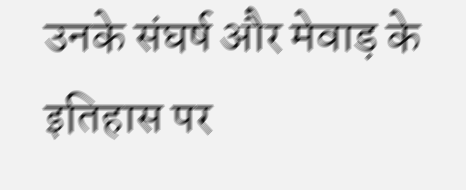उनके संघर्ष और मेवाड़ के इतिहास पर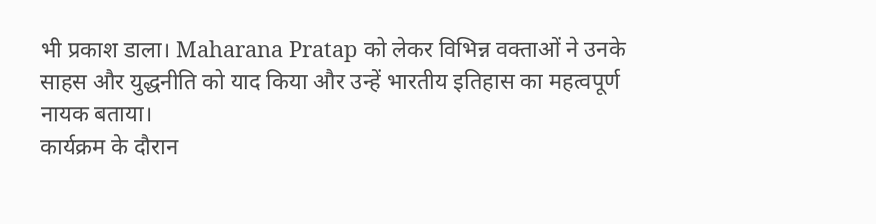भी प्रकाश डाला। Maharana Pratap को लेकर विभिन्न वक्ताओं ने उनके साहस और युद्धनीति को याद किया और उन्हें भारतीय इतिहास का महत्वपूर्ण नायक बताया।
कार्यक्रम के दौरान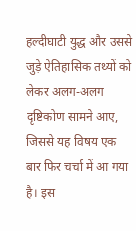हल्दीघाटी युद्ध और उससे जुड़े ऐतिहासिक तथ्यों को लेकर अलग-अलग दृष्टिकोण सामने आए, जिससे यह विषय एक बार फिर चर्चा में आ गया है। इस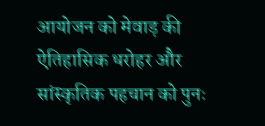आयोजन को मेवाड़ की ऐतिहासिक धरोहर और सांस्कृतिक पहचान को पुनः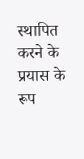स्थापित करने के प्रयास के रूप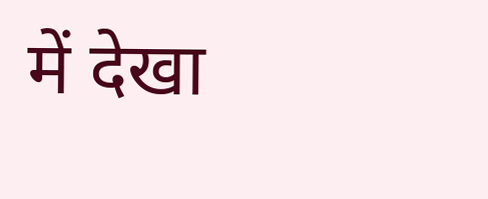में देखा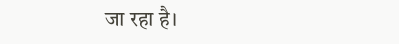जा रहा है।